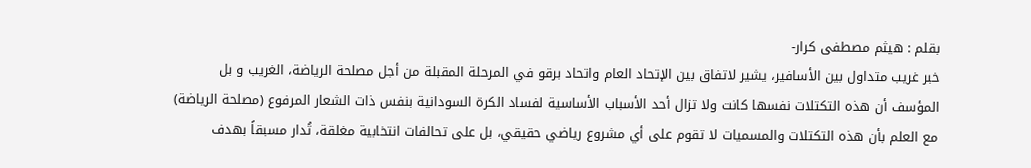بقلم : هيثم مصطفى كرار-
خبر غريب متداول بين الأسافير، يشير لاتفاق بين الإتحاد العام واتحاد برقو في المرحلة المقبلة من أجل مصلحة الرياضة، الغريب و بل المؤسف أن هذه التكتلات نفسها كانت ولا تزال أحد الأسباب الأساسية لفساد الكرة السودانية بنفس ذات الشعار المرفوع (مصلحة الرياضة) مع العلم بأن هذه التكتلات والمسميات لا تقوم على أي مشروع رياضي حقيقي، بل على تحالفات انتخابية مغلقة، تُدار مسبقاً بهدف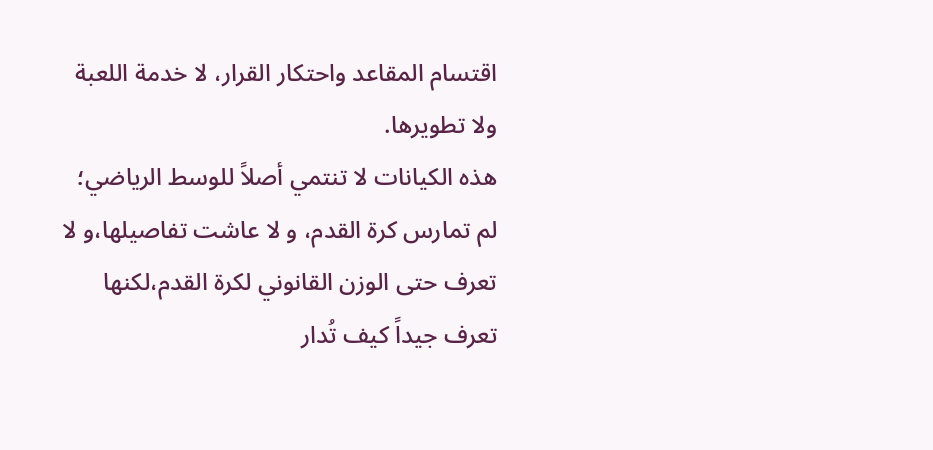اقتسام المقاعد واحتكار القرار، لا خدمة اللعبة ولا تطويرها.
هذه الكيانات لا تنتمي أصلاً للوسط الرياضي؛
لم تمارس كرة القدم، و لا عاشت تفاصيلها،و لا تعرف حتى الوزن القانوني لكرة القدم،لكنها تعرف جيداً كيف تُدار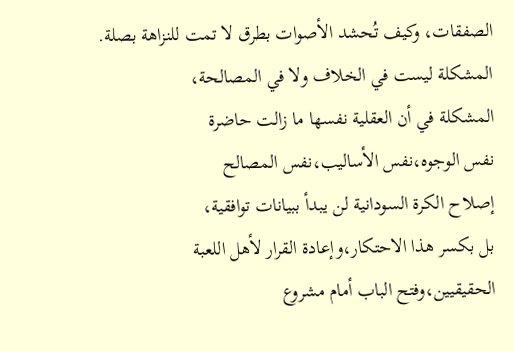الصفقات، وكيف تُحشد الأصوات بطرق لا تمت للنزاهة بصلة.
المشكلة ليست في الخلاف ولا في المصالحة،
المشكلة في أن العقلية نفسها ما زالت حاضرة
نفس الوجوه،نفس الأساليب،نفس المصالح
إصلاح الكرة السودانية لن يبدأ ببيانات توافقية،
بل بكسر هذا الاحتكار،وإعادة القرار لأهل اللعبة الحقيقيين،وفتح الباب أمام مشروع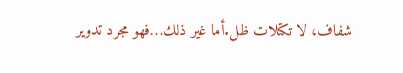شفاف، لا تكتلات ظل.أما غير ذلك…فهو مجرد تدوير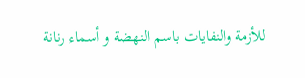للأزمة والنفايات باسم النهضة و أسماء رنانة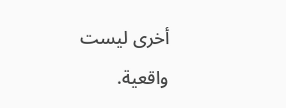أخرى ليست واقعية.